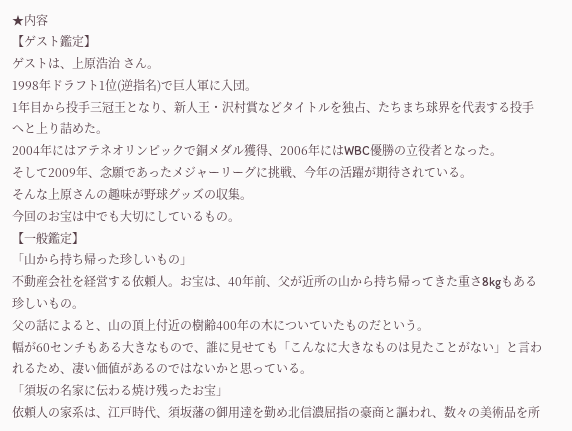★内容
【ゲスト鑑定】
ゲストは、上原浩治 さん。
1998年ドラフト1位(逆指名)で巨人軍に入団。
1年目から投手三冠王となり、新人王・沢村賞などタイトルを独占、たちまち球界を代表する投手へと上り詰めた。
2004年にはアテネオリンピックで銅メダル獲得、2006年にはWBC優勝の立役者となった。
そして2009年、念願であったメジャーリーグに挑戦、今年の活躍が期待されている。
そんな上原さんの趣味が野球グッズの収集。
今回のお宝は中でも大切にしているもの。
【一般鑑定】
「山から持ち帰った珍しいもの」
不動産会社を経営する依頼人。お宝は、40年前、父が近所の山から持ち帰ってきた重さ8kgもある珍しいもの。
父の話によると、山の頂上付近の樹齢400年の木についていたものだという。
幅が60センチもある大きなもので、誰に見せても「こんなに大きなものは見たことがない」と言われるため、凄い価値があるのではないかと思っている。
「須坂の名家に伝わる焼け残ったお宝」
依頼人の家系は、江戸時代、須坂藩の御用達を勤め北信濃屈指の豪商と謳われ、数々の美術品を所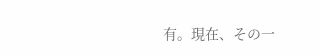有。現在、その一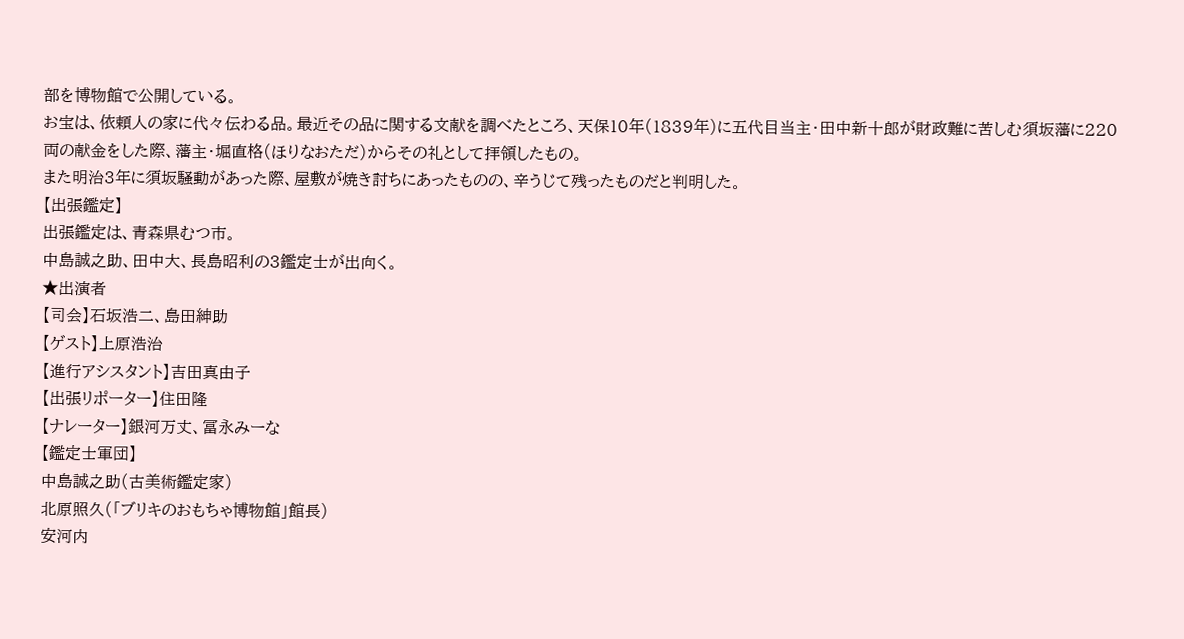部を博物館で公開している。
お宝は、依頼人の家に代々伝わる品。最近その品に関する文献を調べたところ、天保10年(1839年)に五代目当主・田中新十郎が財政難に苦しむ須坂藩に220両の献金をした際、藩主・堀直格(ほりなおただ)からその礼として拝領したもの。
また明治3年に須坂騒動があった際、屋敷が焼き討ちにあったものの、辛うじて残ったものだと判明した。
【出張鑑定】
出張鑑定は、青森県むつ市。
中島誠之助、田中大、長島昭利の3鑑定士が出向く。
★出演者
【司会】石坂浩二、島田紳助
【ゲスト】上原浩治
【進行アシスタント】吉田真由子
【出張リポーター】住田隆
【ナレーター】銀河万丈、冨永みーな
【鑑定士軍団】
中島誠之助(古美術鑑定家)
北原照久(「ブリキのおもちゃ博物館」館長)
安河内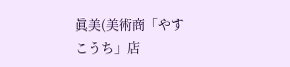眞美(美術商「やすこうち」店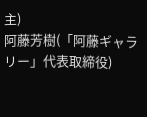主)
阿藤芳樹(「阿藤ギャラリー」代表取締役)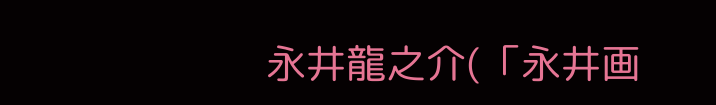永井龍之介(「永井画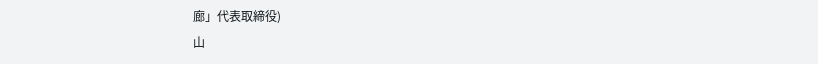廊」代表取締役)
山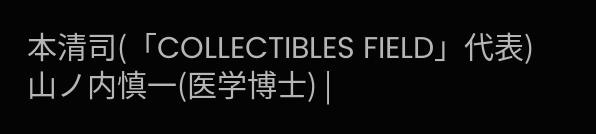本清司(「COLLECTIBLES FIELD」代表)
山ノ内慎一(医学博士) |